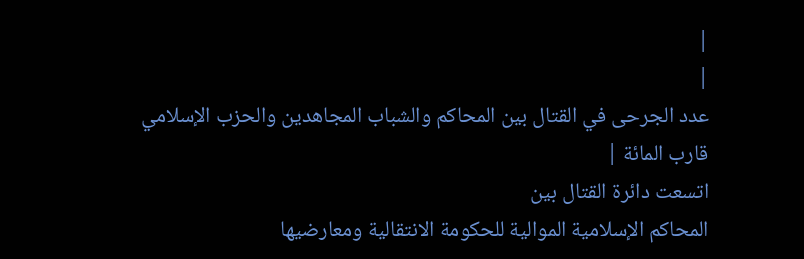|
|
عدد الجرحى في القتال بين المحاكم والشباب المجاهدين والحزب الإسلامي قارب المائة |
اتسعت دائرة القتال بين
المحاكم الإسلامية الموالية للحكومة الانتقالية ومعارضيها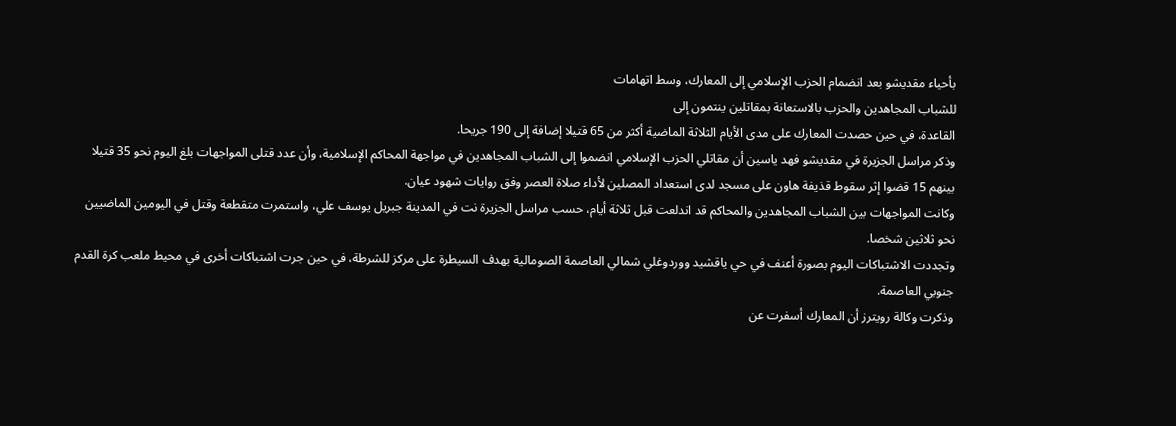بأحياء مقديشو بعد انضمام الحزب الإسلامي إلى المعارك، وسط اتهامات
للشباب المجاهدين والحزب بالاستعانة بمقاتلين ينتمون إلى
القاعدة، في حين حصدت المعارك على مدى الأيام الثلاثة الماضية أكثر من 65 قتيلا إضافة إلى 190 جريحا.
وذكر مراسل الجزيرة في مقديشو فهد ياسين أن مقاتلي الحزب الإسلامي انضموا إلى الشباب المجاهدين في مواجهة المحاكم الإسلامية، وأن عدد قتلى المواجهات بلغ اليوم نحو 35 قتيلا بينهم 15 قضوا إثر سقوط قذيفة هاون على مسجد لدى استعداد المصلين لأداء صلاة العصر وفق روايات شهود عيان.
وكانت المواجهات بين الشباب المجاهدين والمحاكم قد اندلعت قبل ثلاثة أيام، حسب مراسل الجزيرة نت في المدينة جبريل يوسف علي، واستمرت متقطعة وقتل في اليومين الماضيين نحو ثلاثين شخصا.
وتجددت الاشتباكات اليوم بصورة أعنف في حي ياقشيد ووردوغلي شمالي العاصمة الصومالية بهدف السيطرة على مركز للشرطة، في حين جرت اشتباكات أخرى في محيط ملعب كرة القدم جنوبي العاصمة.
وذكرت وكالة رويترز أن المعارك أسفرت عن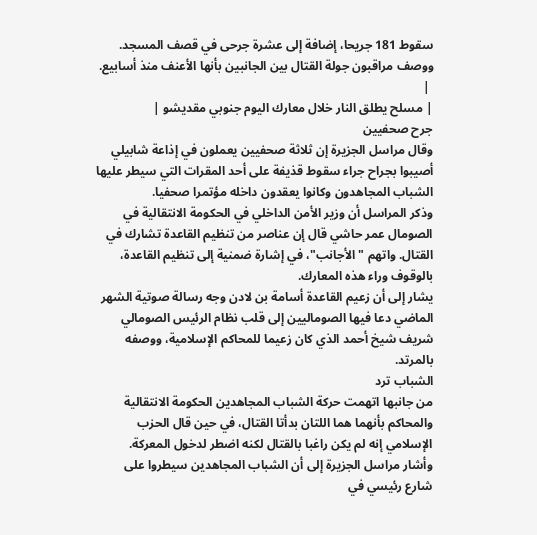سقوط 181 جريحا، إضافة إلى عشرة جرحى في قصف المسجد. ووصف مراقبون جولة القتال بين الجانبين بأنها الأعنف منذ أسابيع.
 |
| مسلح يطلق النار خلال معارك اليوم جنوبي مقديشو |
جرح صحفيين
وقال مراسل الجزيرة إن ثلاثة صحفيين يعملون في إذاعة شابيلي أصيبوا بجراح جراء سقوط قذيفة على أحد المقرات التي سيطر عليها الشباب المجاهدون وكانوا يعقدون داخله مؤتمرا صحفيا.
وذكر المراسل أن وزير الأمن الداخلي في الحكومة الانتقالية في الصومال عمر حاشي قال إن عناصر من تنظيم القاعدة تشارك في القتال. واتهم "الأجانب"، في إشارة ضمنية إلى تنظيم القاعدة، بالوقوف وراء هذه المعارك.
يشار إلى أن زعيم القاعدة أسامة بن لادن وجه رسالة صوتية الشهر الماضي دعا فيها الصوماليين إلى قلب نظام الرئيس الصومالي شريف شيخ أحمد الذي كان زعيما للمحاكم الإسلامية، ووصفه بالمرتد.
الشباب ترد
من جانبها اتهمت حركة الشباب المجاهدين الحكومة الانتقالية والمحاكم بأنهما هما اللتان بدأتا القتال، في حين قال الحزب الإسلامي إنه لم يكن راغبا بالقتال لكنه اضطر لدخول المعركة.
وأشار مراسل الجزيرة إلى أن الشباب المجاهدين سيطروا على شارع رئيسي في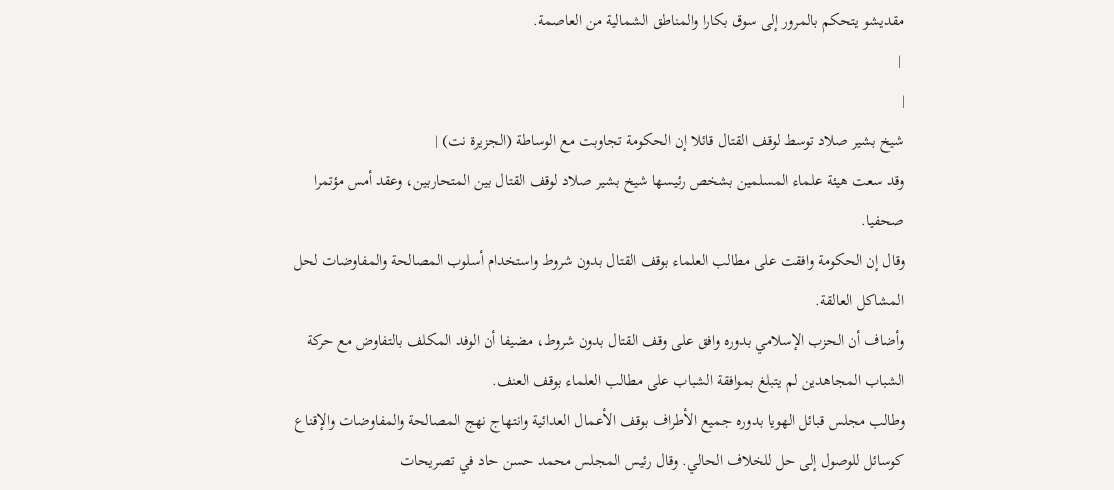مقديشو يتحكم بالمرور إلى سوق بكارا والمناطق الشمالية من العاصمة.
 |
|
شيخ بشير صلاد توسط لوقف القتال قائلا إن الحكومة تجاوبت مع الوساطة (الجزيرة نت) |
وقد سعت هيئة علماء المسلمين بشخص رئيسها شيخ بشير صلاد لوقف القتال بين المتحاربين، وعقد أمس مؤتمرا صحفيا.
وقال إن الحكومة وافقت على مطالب العلماء بوقف القتال بدون شروط واستخدام أسلوب المصالحة والمفاوضات لحل المشاكل العالقة.
وأضاف أن الحزب الإسلامي بدوره وافق على وقف القتال بدون شروط، مضيفا أن الوفد المكلف بالتفاوض مع حركة الشباب المجاهدين لم يتبلغ بموافقة الشباب على مطالب العلماء بوقف العنف.
وطالب مجلس قبائل الهويا بدوره جميع الأطراف بوقف الأعمال العدائية وانتهاج نهج المصالحة والمفاوضات والإقناع كوسائل للوصول إلى حل للخلاف الحالي. وقال رئيس المجلس محمد حسن حاد في تصريحات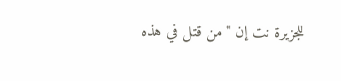للجزيرة نت إن "من قتل في هذه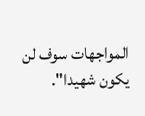المواجهات سوف لن يكون شهيدا".